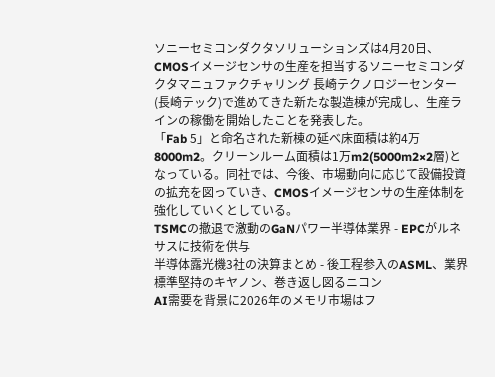ソニーセミコンダクタソリューションズは4月20日、CMOSイメージセンサの生産を担当するソニーセミコンダクタマニュファクチャリング 長崎テクノロジーセンター(長崎テック)で進めてきた新たな製造棟が完成し、生産ラインの稼働を開始したことを発表した。
「Fab 5」と命名された新棟の延べ床面積は約4万8000m2。クリーンルーム面積は1万m2(5000m2×2層)となっている。同社では、今後、市場動向に応じて設備投資の拡充を図っていき、CMOSイメージセンサの生産体制を強化していくとしている。
TSMCの撤退で激動のGaNパワー半導体業界 - EPCがルネサスに技術を供与
半導体露光機3社の決算まとめ - 後工程参入のASML、業界標準堅持のキヤノン、巻き返し図るニコン
AI需要を背景に2026年のメモリ市場はフ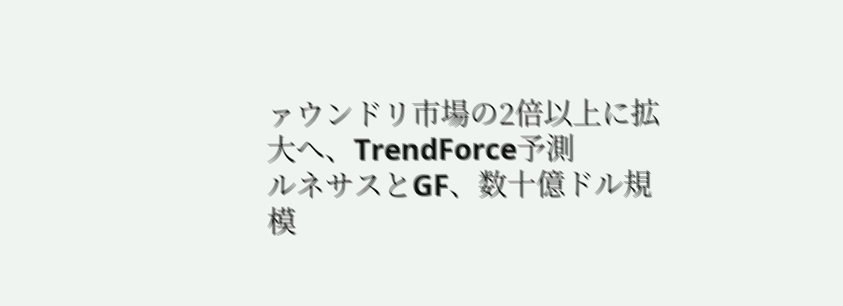ァウンドリ市場の2倍以上に拡大へ、TrendForce予測
ルネサスとGF、数十億ドル規模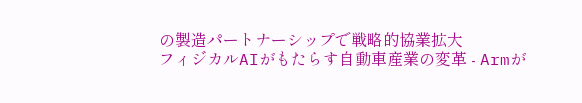の製造パートナーシップで戦略的協業拡大
フィジカルAIがもたらす自動車産業の変革 - Armが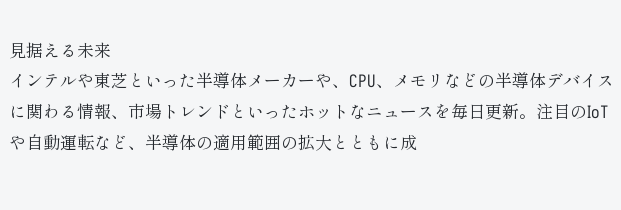見据える未来
インテルや東芝といった半導体メーカーや、CPU、メモリなどの半導体デバイスに関わる情報、市場トレンドといったホットなニュースを毎日更新。注目のIoTや自動運転など、半導体の適用範囲の拡大とともに成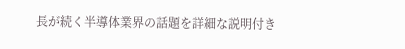長が続く半導体業界の話題を詳細な説明付き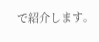で紹介します。